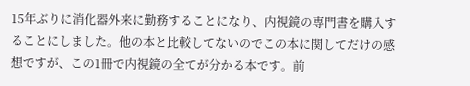15年ぶりに消化器外来に勤務することになり、内視鏡の専門書を購入することにしました。他の本と比較してないのでこの本に関してだけの感想ですが、この1冊で内視鏡の全てが分かる本です。前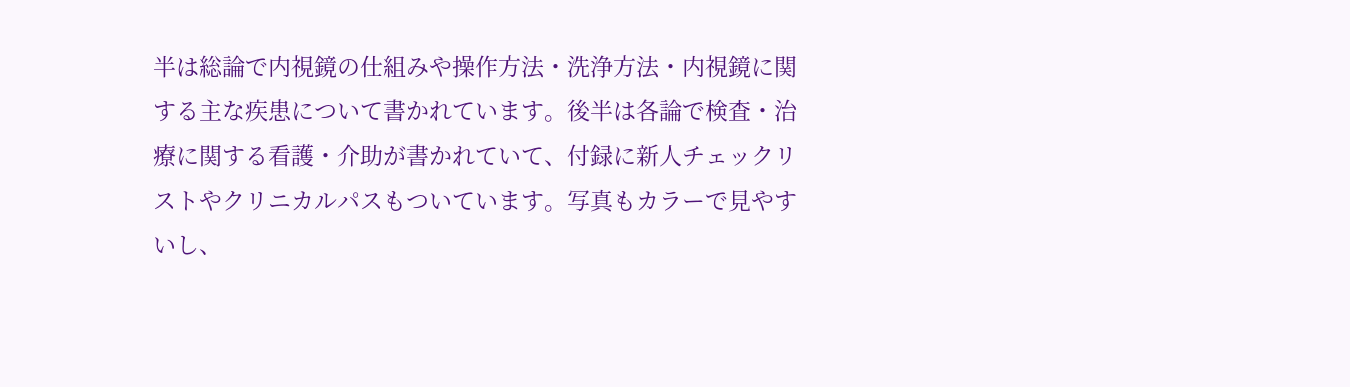半は総論で内視鏡の仕組みや操作方法・洗浄方法・内視鏡に関する主な疾患について書かれています。後半は各論で検査・治療に関する看護・介助が書かれていて、付録に新人チェックリストやクリニカルパスもついています。写真もカラーで見やすいし、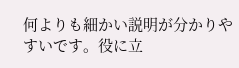何よりも細かい説明が分かりやすいです。役に立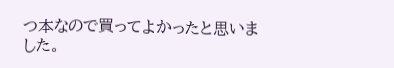つ本なので買ってよかったと思いました。